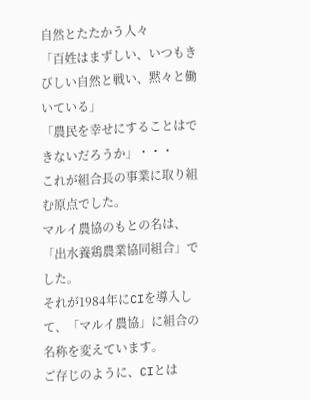自然とたたかう人々
「百姓はまずしい、いつもきびしい自然と戦い、黙々と働いている」
「農民を幸せにすることはできないだろうか」・・・
これが組合長の事業に取り組む原点でした。
マルイ農協のもとの名は、「出水養鶏農業協同組合」でした。
それが1984年にCIを導入して、「マルイ農協」に組合の名称を変えています。
ご存じのように、CIとは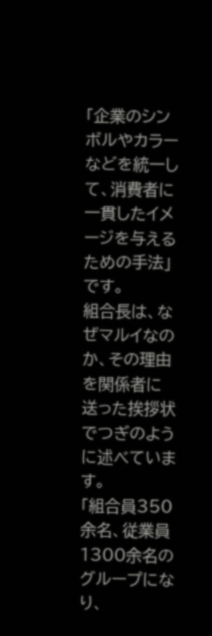「企業のシンボルやカラーなどを統一して、消費者に一貫したイメージを与えるための手法」です。
組合長は、なぜマルイなのか、その理由を関係者に送った挨拶状でつぎのように述べています。
「組合員350余名、従業員1300余名のグループになり、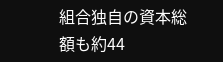組合独自の資本総額も約44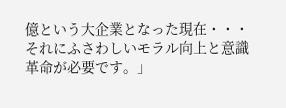億という大企業となった現在・・・
それにふさわしいモラル向上と意識革命が必要です。」